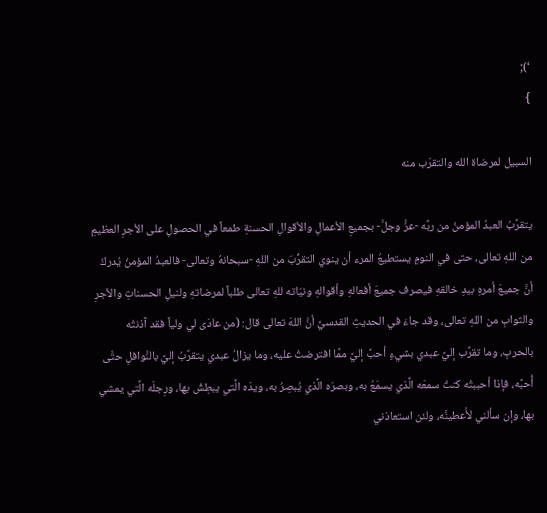‘);
}

السبيل لمرضاة الله والتقرّب منه

يتقرَّبُ العبدُ المؤمنُ من ربِّه -عزَّ وجلَّ- بجميعِ الأعمالِ والأقوالِ الحسنةِ طمعاً في الحصولِ على الأجرِ العظيمِ من اللهِ تعالى، حتى في النومِ يستطيعُ المرء أن ينوي التقرُّبَ من اللهِ -سبحانهُ وتعالى- فالعبدُ المؤمنُ يُدركُ أنَّ جميعَ أمرهِ بيدِ خالقهِ فيصرف جميعَ أفعالهِ وأقوالهِ ونيّاته للهِ تعالى طلباً لمرضاتهِ ولنيلِ الحسناتِ والأجرِ والثوابِ من اللهِ تعالى، وقد جاءَ في الحديثِ القدسيِّ أنَّ اللهَ تعالى قال: (من عادَى لي ولياً فقد آذنتُه بالحربِ، وما تقرَّب إليَّ عبدي بشيءٍ أحبَّ إليَّ ممَّا افترضتُ عليه، وما يزالُ عبدي يتقرَّبُ إليَّ بالنَّوافلِ حتَّى أُحبَّه، فإذا أحببتُه كنتُ سمعَه الَّذي يسمَعُ به، وبصرَه الَّذي يُبصِرُ به، ويدَه الَّتي يبطِشُ بها، ورِجلَه الَّتي يمشي بها، وإن سألني لأُعطينَّه، ولئن استعاذني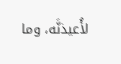لأُعيذنَّه، وما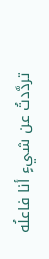تردَّدتُ عن شيءٍ أنا فاعلُه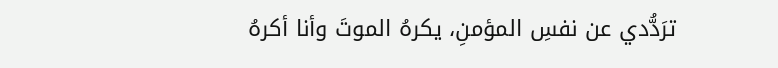ترَدُّدي عن نفسِ المؤمنِ، يكرهُ الموتَ وأنا أكرهُ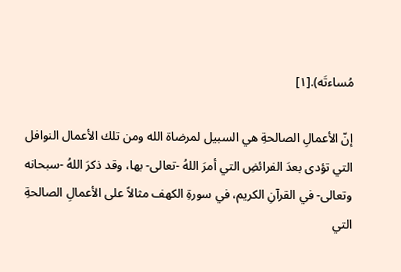مُساءتَه).[١]

إنّ الأعمالِ الصالحةِ هي السبيل لمرضاة الله ومن تلك الأعمال النوافل التي تؤدى بعدَ الفرائضِ التي أمرَ اللهُ -تعالى- بها، وقد ذكرَ اللهُ -سبحانه وتعالى- في القرآنِ الكريم، في سورةِ الكهف مثالاً على الأعمالِ الصالحةِ التي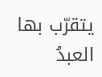يتقرّب بها العبدُ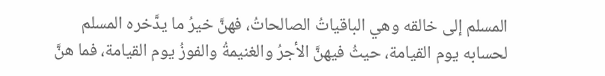المسلم إلى خالقه وهي الباقياتُ الصالحاتُ، فهنَّ خيرُ ما يدَّخره المسلم لحسابه يوم القيامة، حيثُ فيهنَّ الأجرُ والغنيمةُ والفوزُ يوم القيامة، فما هنَّ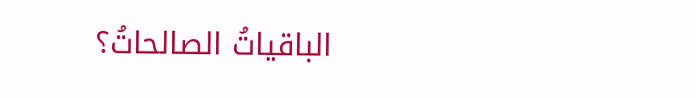الباقياتُ الصالحاتُ؟